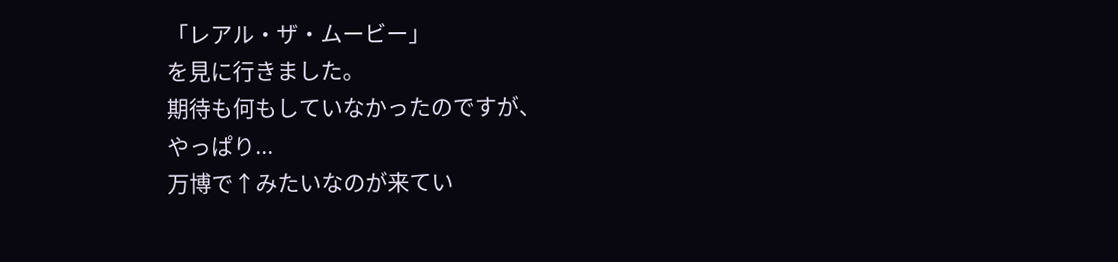「レアル・ザ・ムービー」
を見に行きました。
期待も何もしていなかったのですが、
やっぱり...
万博で↑みたいなのが来てい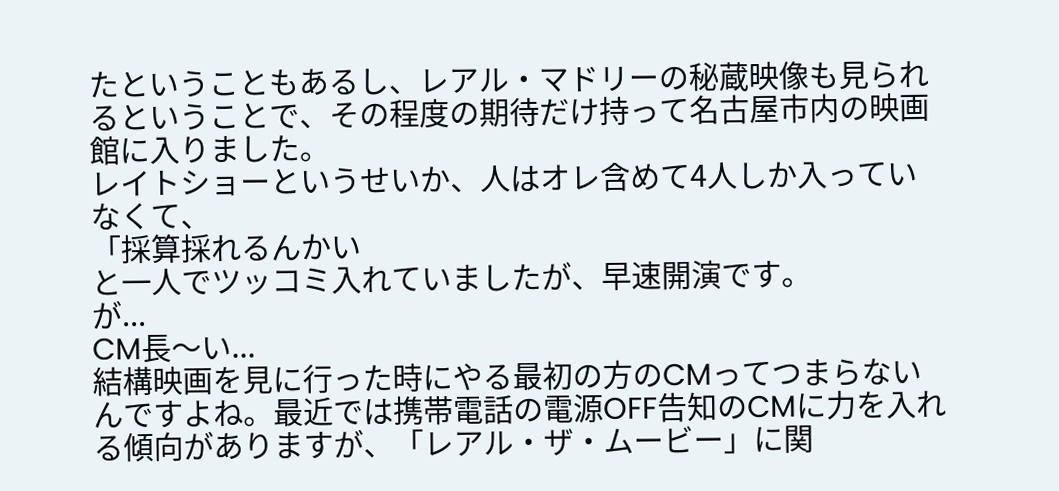たということもあるし、レアル・マドリーの秘蔵映像も見られるということで、その程度の期待だけ持って名古屋市内の映画館に入りました。
レイトショーというせいか、人はオレ含めて4人しか入っていなくて、
「採算採れるんかい
と一人でツッコミ入れていましたが、早速開演です。
が...
CM長〜い...
結構映画を見に行った時にやる最初の方のCMってつまらないんですよね。最近では携帯電話の電源OFF告知のCMに力を入れる傾向がありますが、「レアル・ザ・ムービー」に関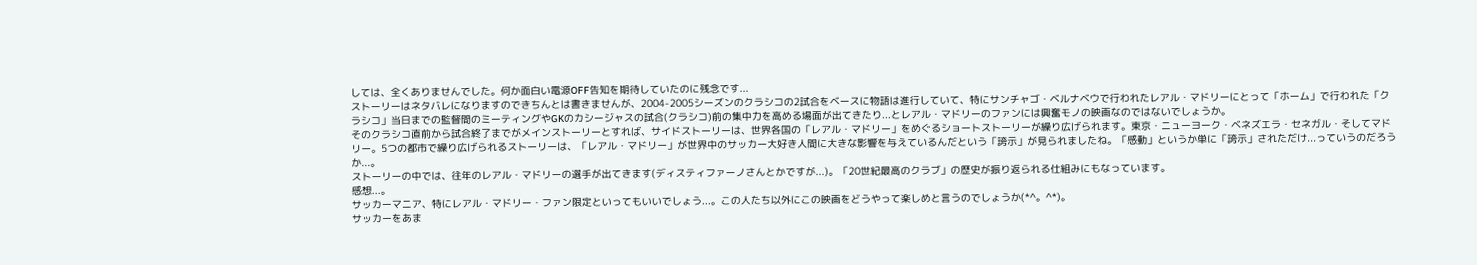しては、全くありませんでした。何か面白い電源OFF告知を期待していたのに残念です...
ストーリーはネタバレになりますのできちんとは書きませんが、2004-2005シーズンのクラシコの2試合をベースに物語は進行していて、特にサンチャゴ・ベルナベウで行われたレアル・マドリーにとって「ホーム」で行われた「クラシコ」当日までの監督間のミーティングやGKのカシージャスの試合(クラシコ)前の集中力を高める場面が出てきたり...とレアル・マドリーのファンには興奮モノの映画なのではないでしょうか。
そのクラシコ直前から試合終了までがメインストーリーとすれば、サイドストーリーは、世界各国の「レアル・マドリー」をめぐるショートストーリーが繰り広げられます。東京・ニューヨーク・ベネズエラ・セネガル・そしてマドリー。5つの都市で繰り広げられるストーリーは、「レアル・マドリー」が世界中のサッカー大好き人間に大きな影響を与えているんだという「誇示」が見られましたね。「感動」というか単に「誇示」されただけ...っていうのだろうか...。
ストーリーの中では、往年のレアル・マドリーの選手が出てきます(ディスティファーノさんとかですが...)。「20世紀最高のクラブ」の歴史が振り返られる仕組みにもなっています。
感想...。
サッカーマニア、特にレアル・マドリー・ファン限定といってもいいでしょう...。この人たち以外にこの映画をどうやって楽しめと言うのでしょうか(*^。^*)。
サッカーをあま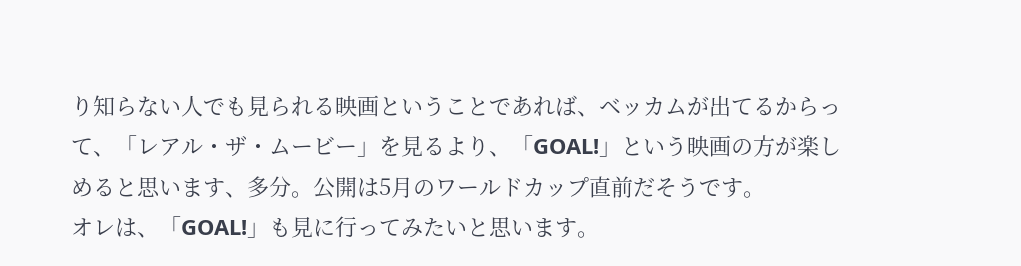り知らない人でも見られる映画ということであれば、ベッカムが出てるからって、「レアル・ザ・ムービー」を見るより、「GOAL!」という映画の方が楽しめると思います、多分。公開は5月のワールドカップ直前だそうです。
オレは、「GOAL!」も見に行ってみたいと思います。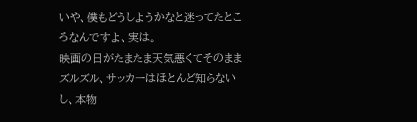いや、僕もどうしようかなと迷ってたところなんですよ、実は。
映画の日がたまたま天気悪くてそのままズルズル、サッカーはほとんど知らないし、本物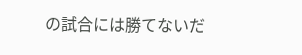の試合には勝てないだ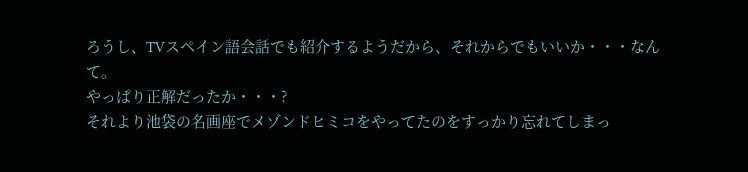ろうし、TVスペイン語会話でも紹介するようだから、それからでもいいか・・・なんて。
やっぱり正解だったか・・・?
それより池袋の名画座でメゾンドヒミコをやってたのをすっかり忘れてしまっ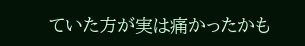ていた方が実は痛かったかも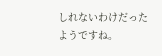しれないわけだったようですね。